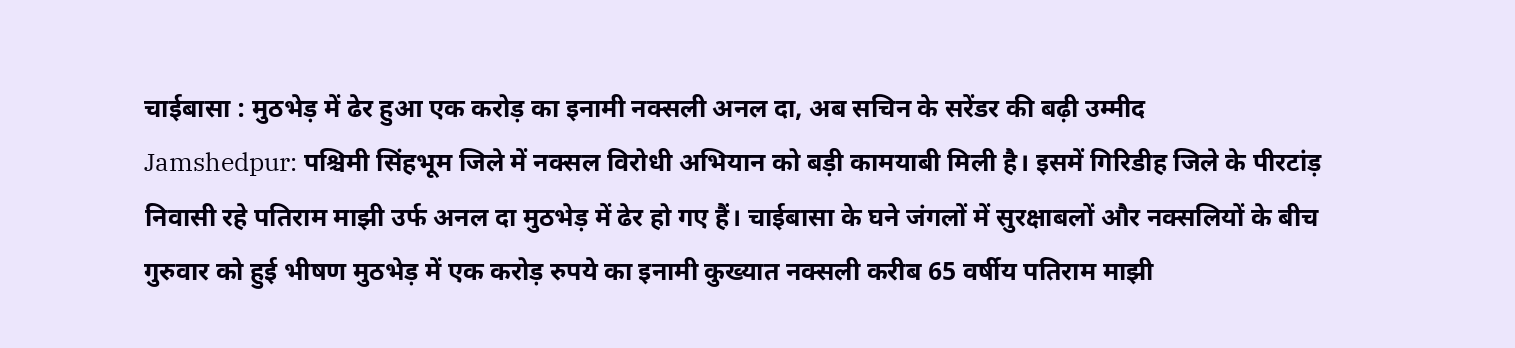चाईबासा : मुठभेड़ में ढेर हुआ एक करोड़ का इनामी नक्सली अनल दा, अब सचिन के सरेंडर की बढ़ी उम्मीद
Jamshedpur: पश्चिमी सिंहभूम जिले में नक्सल विरोधी अभियान को बड़ी कामयाबी मिली है। इसमें गिरिडीह जिले के पीरटांड़ निवासी रहे पतिराम माझी उर्फ अनल दा मुठभेड़ में ढेर हो गए हैं। चाईबासा के घने जंगलों में सुरक्षाबलों और नक्सलियों के बीच गुरुवार को हुई भीषण मुठभेड़ में एक करोड़ रुपये का इनामी कुख्यात नक्सली करीब 65 वर्षीय पतिराम माझी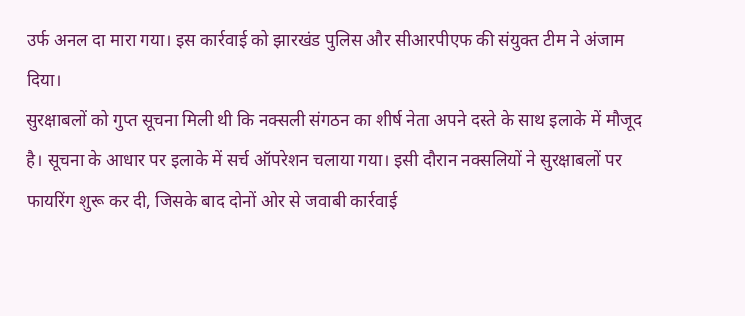उर्फ अनल दा मारा गया। इस कार्रवाई को झारखंड पुलिस और सीआरपीएफ की संयुक्त टीम ने अंजाम दिया।
सुरक्षाबलों को गुप्त सूचना मिली थी कि नक्सली संगठन का शीर्ष नेता अपने दस्ते के साथ इलाके में मौजूद है। सूचना के आधार पर इलाके में सर्च ऑपरेशन चलाया गया। इसी दौरान नक्सलियों ने सुरक्षाबलों पर फायरिंग शुरू कर दी, जिसके बाद दोनों ओर से जवाबी कार्रवाई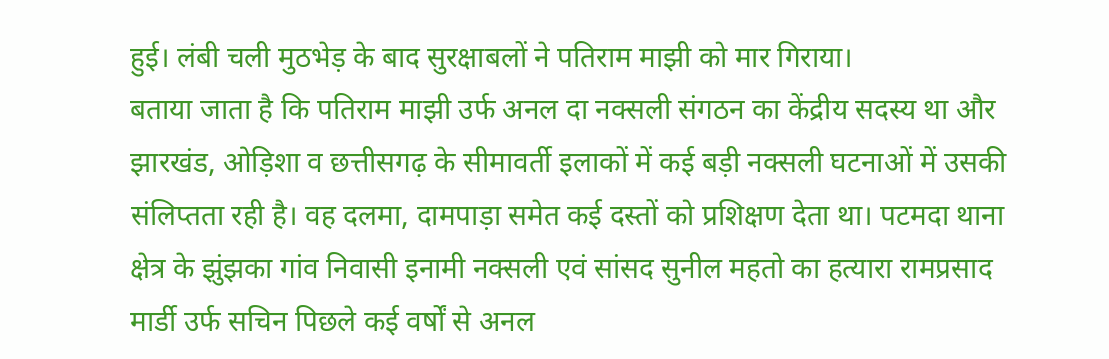हुई। लंबी चली मुठभेड़ के बाद सुरक्षाबलों ने पतिराम माझी को मार गिराया।
बताया जाता है कि पतिराम माझी उर्फ अनल दा नक्सली संगठन का केंद्रीय सदस्य था और झारखंड, ओड़िशा व छत्तीसगढ़ के सीमावर्ती इलाकों में कई बड़ी नक्सली घटनाओं में उसकी संलिप्तता रही है। वह दलमा, दामपाड़ा समेत कई दस्तों को प्रशिक्षण देता था। पटमदा थाना क्षेत्र के झुंझका गांव निवासी इनामी नक्सली एवं सांसद सुनील महतो का हत्यारा रामप्रसाद मार्डी उर्फ सचिन पिछले कई वर्षों से अनल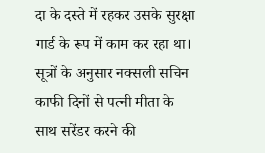दा के दस्ते में रहकर उसके सुरक्षा गार्ड के रूप में काम कर रहा था। सूत्रों के अनुसार नक्सली सचिन काफी दिनों से पत्नी मीता के साथ सरेंडर करने की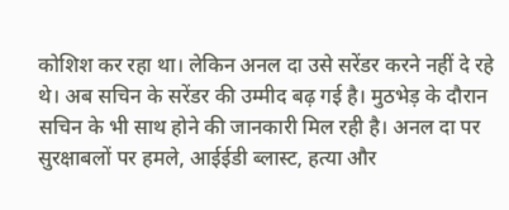कोशिश कर रहा था। लेकिन अनल दा उसे सरेंडर करने नहीं दे रहे थे। अब सचिन के सरेंडर की उम्मीद बढ़ गई है। मुठभेड़ के दौरान सचिन के भी साथ होने की जानकारी मिल रही है। अनल दा पर सुरक्षाबलों पर हमले, आईईडी ब्लास्ट, हत्या और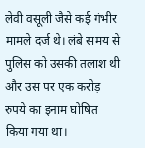लेवी वसूली जैसे कई गंभीर मामले दर्ज थे। लंबे समय से पुलिस को उसकी तलाश थी और उस पर एक करोड़ रुपये का इनाम घोषित किया गया था।